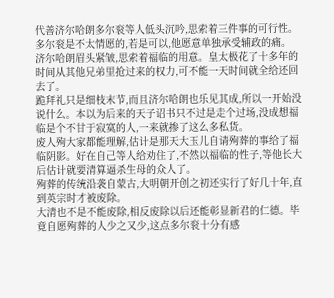代善济尔哈朗多尔衮等人低头沉吟,思索着三件事的可行性。多尔衮是不太情愿的,若是可以,他愿意单独承受辅政的痛。
济尔哈朗眉头紧皱,思索着福临的用意。皇太极花了十多年的时间从其他兄弟里抢过来的权力,可不能一天时间就全给还回去了。
跪拜礼只是细枝末节,而且济尔哈朗也乐见其成,所以一开始没说什么。本以为后来的天子诏书只不过是走个过场,没成想福临是个不甘于寂寞的人,一来就掺了这么多私货。
废人殉大家都能理解,估计是那天大玉儿自请殉葬的事给了福临阴影。好在自己等人给劝住了,不然以福临的性子,等他长大后估计就要清算逼杀生母的众人了。
殉葬的传统沿袭自蒙古,大明朝开创之初还实行了好几十年,直到英宗时才被废除。
大清也不是不能废除,相反废除以后还能彰显新君的仁德。毕竟自愿殉葬的人少之又少,这点多尔衮十分有感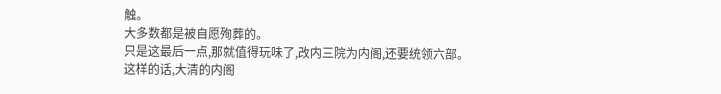触。
大多数都是被自愿殉葬的。
只是这最后一点,那就值得玩味了,改内三院为内阁,还要统领六部。
这样的话,大清的内阁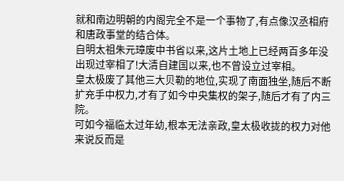就和南边明朝的内阁完全不是一个事物了,有点像汉丞相府和唐政事堂的结合体。
自明太祖朱元璋废中书省以来,这片土地上已经两百多年没出现过宰相了!大清自建国以来,也不曾设立过宰相。
皇太极废了其他三大贝勒的地位,实现了南面独坐,随后不断扩充手中权力,才有了如今中央集权的架子,随后才有了内三院。
可如今福临太过年幼,根本无法亲政,皇太极收拢的权力对他来说反而是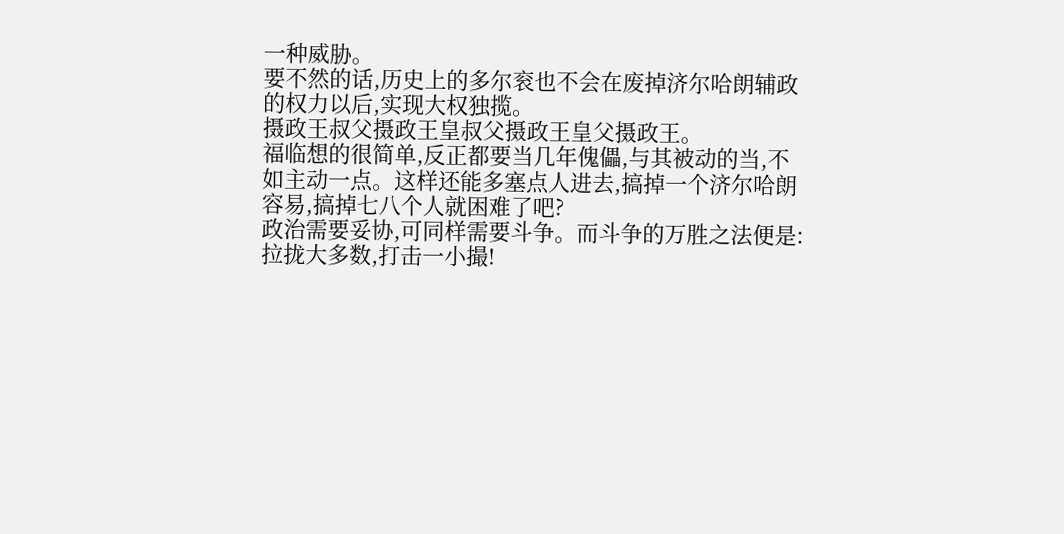一种威胁。
要不然的话,历史上的多尔衮也不会在废掉济尔哈朗辅政的权力以后,实现大权独揽。
摄政王叔父摄政王皇叔父摄政王皇父摄政王。
福临想的很简单,反正都要当几年傀儡,与其被动的当,不如主动一点。这样还能多塞点人进去,搞掉一个济尔哈朗容易,搞掉七八个人就困难了吧?
政治需要妥协,可同样需要斗争。而斗争的万胜之法便是:
拉拢大多数,打击一小撮!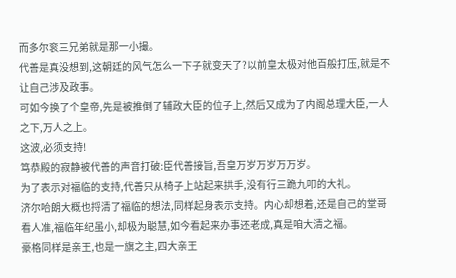而多尔衮三兄弟就是那一小撮。
代善是真没想到,这朝廷的风气怎么一下子就变天了?以前皇太极对他百般打压,就是不让自己涉及政事。
可如今换了个皇帝,先是被推倒了辅政大臣的位子上,然后又成为了内阁总理大臣,一人之下,万人之上。
这波,必须支持!
笃恭殿的寂静被代善的声音打破:臣代善接旨,吾皇万岁万岁万万岁。
为了表示对福临的支持,代善只从椅子上站起来拱手,没有行三跪九叩的大礼。
济尔哈朗大概也捋清了福临的想法,同样起身表示支持。内心却想着,还是自己的堂哥看人准,福临年纪虽小,却极为聪慧,如今看起来办事还老成,真是咱大清之福。
豪格同样是亲王,也是一旗之主,四大亲王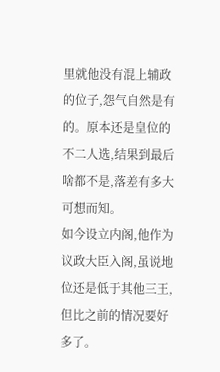里就他没有混上辅政的位子,怨气自然是有的。原本还是皇位的不二人选,结果到最后啥都不是,落差有多大可想而知。
如今设立内阁,他作为议政大臣入阁,虽说地位还是低于其他三王,但比之前的情况要好多了。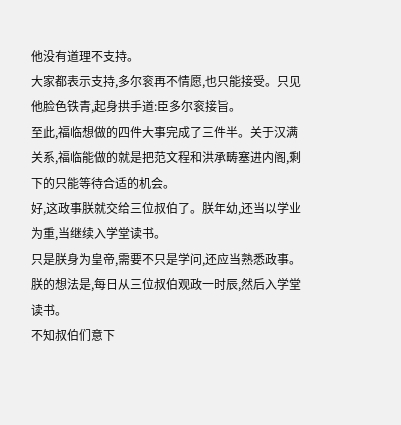他没有道理不支持。
大家都表示支持,多尔衮再不情愿,也只能接受。只见他脸色铁青,起身拱手道:臣多尔衮接旨。
至此,福临想做的四件大事完成了三件半。关于汉满关系,福临能做的就是把范文程和洪承畴塞进内阁,剩下的只能等待合适的机会。
好,这政事朕就交给三位叔伯了。朕年幼,还当以学业为重,当继续入学堂读书。
只是朕身为皇帝,需要不只是学问,还应当熟悉政事。朕的想法是,每日从三位叔伯观政一时辰,然后入学堂读书。
不知叔伯们意下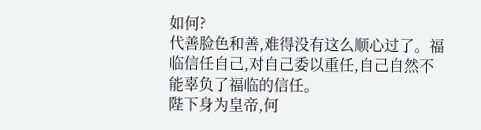如何?
代善脸色和善,难得没有这么顺心过了。福临信任自己,对自己委以重任,自己自然不能辜负了福临的信任。
陛下身为皇帝,何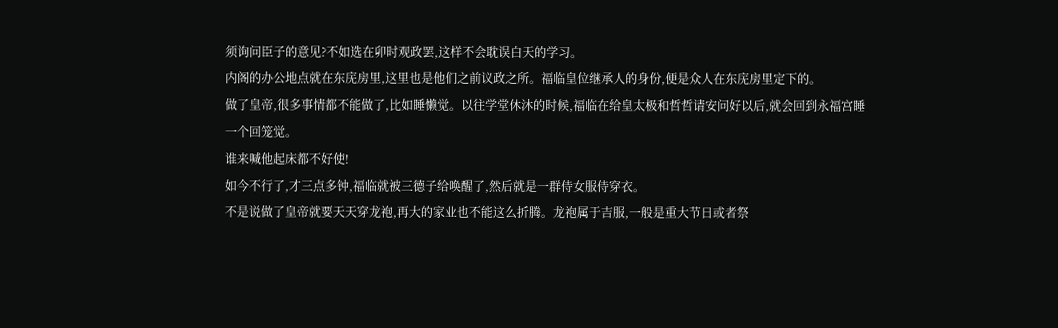须询问臣子的意见?不如选在卯时观政罢,这样不会耽误白天的学习。
内阁的办公地点就在东庑房里,这里也是他们之前议政之所。福临皇位继承人的身份,便是众人在东庑房里定下的。
做了皇帝,很多事情都不能做了,比如睡懒觉。以往学堂休沐的时候,福临在给皇太极和哲哲请安问好以后,就会回到永福宫睡一个回笼觉。
谁来喊他起床都不好使!
如今不行了,才三点多钟,福临就被三德子给唤醒了,然后就是一群侍女服侍穿衣。
不是说做了皇帝就要天天穿龙袍,再大的家业也不能这么折腾。龙袍属于吉服,一般是重大节日或者祭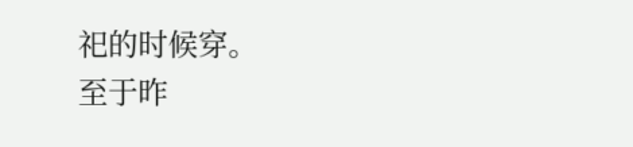祀的时候穿。
至于昨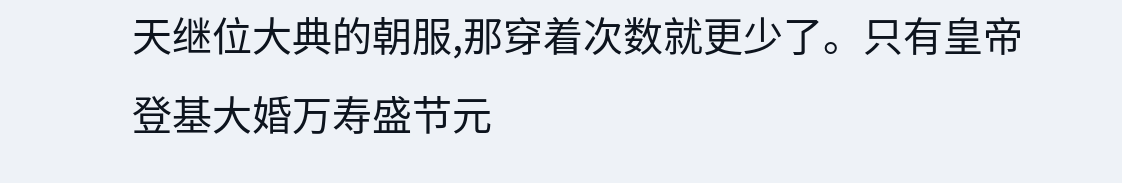天继位大典的朝服,那穿着次数就更少了。只有皇帝登基大婚万寿盛节元